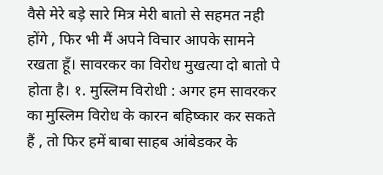वैसे मेरे बड़े सारे मित्र मेरी बातो से सहमत नही होंगे , फिर भी मैं अपने विचार आपके सामने रखता हूँ। सावरकर का विरोध मुखत्या दो बातो पे होता है। १. मुस्लिम विरोधी : अगर हम सावरकर का मुस्लिम विरोध के कारन बहिष्कार कर सकते हैं , तो फिर हमें बाबा साहब आंबेडकर के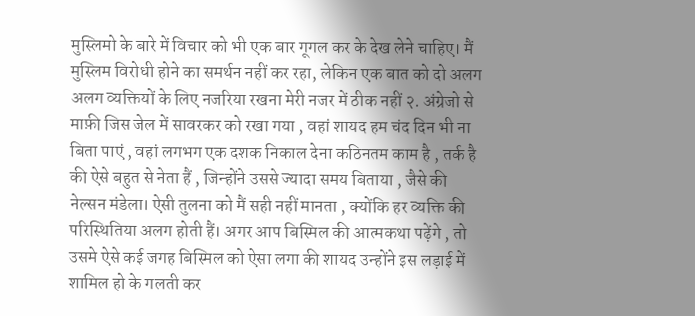मुस्लिमो के बारे में विचार को भी एक बार गूगल कर के देख लेने चाहिए। मैं मुस्लिम विरोधी होने का समर्थन नहीं कर रहा, लेकिन एक बात को दो अलग अलग व्यक्तियों के लिए नजरिया रखना मेरी नजर में ठीक नहीं २. अंग्रेजो से माफ़ी जिस जेल में सावरकर को रखा गया , वहां शायद हम चंद दिन भी ना बिता पाएं , वहां लगभग एक दशक निकाल देना कठिनतम काम है , तर्क है की ऐसे बहुत से नेता हैं , जिन्होंने उससे ज्यादा समय बिताया , जैसे की नेल्सन मंडेला। ऐसी तुलना को मैं सही नहीं मानता , क्योंकि हर व्यक्ति की परिस्थितिया अलग होती हैं। अगर आप बिस्मिल की आत्मकथा पढ़ेंगे , तो उसमे ऐसे कई जगह बिस्मिल को ऐसा लगा की शायद उन्होंने इस लड़ाई में शामिल हो के गलती कर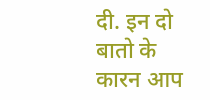दी. इन दो बातो के कारन आप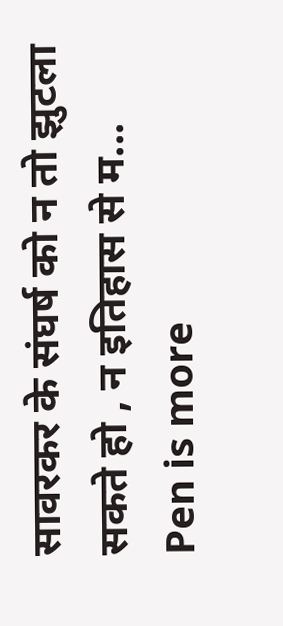सावरकर के संघर्ष को न तो झुटला सकते हो , न इतिहास से म...
Pen is more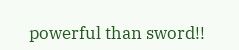powerful than sword!!